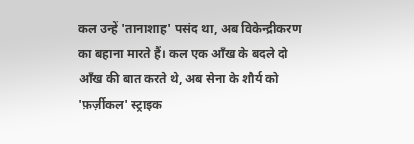कल उन्हें 'तानाशाह' पसंद था, अब विकेन्द्रीकरण का बहाना मारते हैं। कल एक आँख के बदले दो आँख की बात करते थे, अब सेना के शौर्य को 'फ़र्ज़ीकल' स्ट्राइक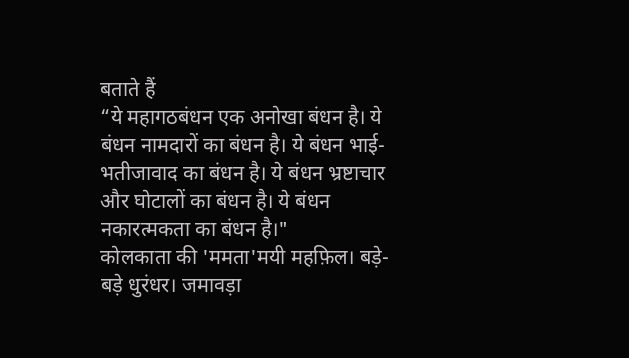बताते हैं
“ये महागठबंधन एक अनोखा बंधन है। ये बंधन नामदारों का बंधन है। ये बंधन भाई-भतीजावाद का बंधन है। ये बंधन भ्रष्टाचार और घोटालों का बंधन है। ये बंधन नकारत्मकता का बंधन है।"
कोलकाता की 'ममता'मयी महफ़िल। बड़े-बड़े धुरंधर। जमावड़ा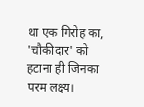था एक गिरोह का, 'चौकीदार' को हटाना ही जिनका परम लक्ष्य।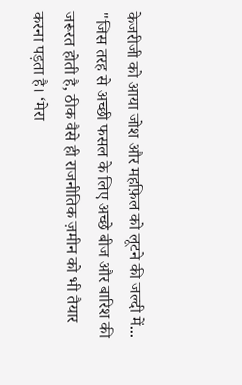केजरीजी को आया जोश और महफ़िल को लूटने की जल्दी में...
"जिस तरह से अच्छी फसल के लिए अच्छे बीज और बारिश की जरूरत होती है, ठीक वैसे ही राजनीतिक ज़मीन को भी तैयार करना पड़ता है। ‘मेरा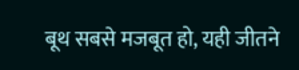बूथ सबसे मजबूत हो, यही जीतने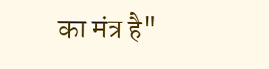का मंत्र है"